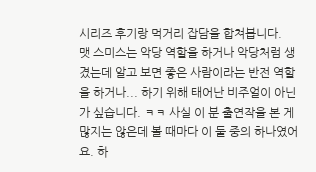시리즈 후기랑 먹거리 잡담을 합쳐봅니다.
맷 스미스는 악당 역할을 하거나 악당처럼 생겼는데 알고 보면 좋은 사람이라는 반전 역할을 하거나... 하기 위해 태어난 비주얼이 아닌가 싶습니다. ㅋㅋ 사실 이 분 출연작을 본 게 많지는 않은데 볼 때마다 이 둘 중의 하나였어요. 하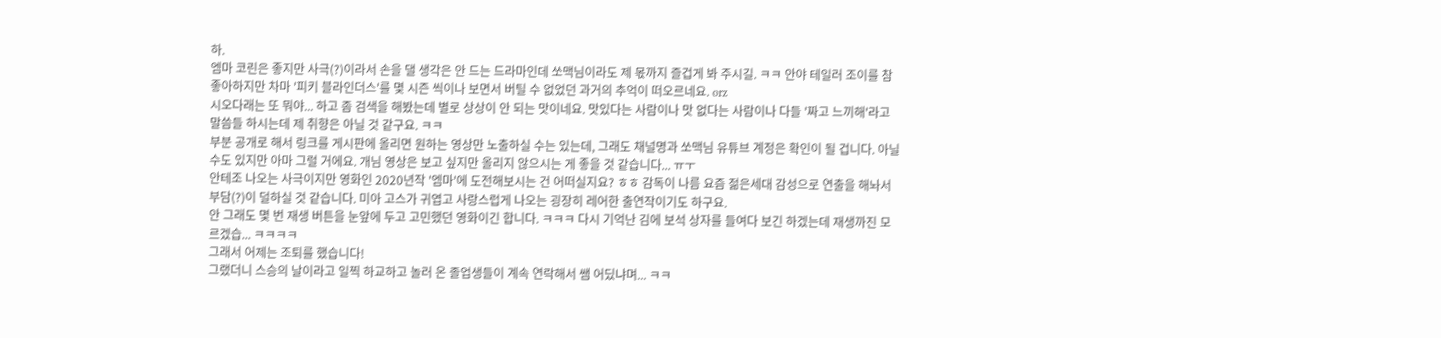하.
엠마 코린은 좋지만 사극(?)이라서 손을 댈 생각은 안 드는 드라마인데 쏘맥님이라도 제 몫까지 즐겁게 봐 주시길. ㅋㅋ 안야 테일러 조이를 참 좋아하지만 차마 '피키 블라인더스'를 몇 시즌 씩이나 보면서 버틸 수 없었던 과거의 추억이 떠오르네요. orz
시오다래는 또 뭐야... 하고 좀 검색을 해봤는데 별로 상상이 안 되는 맛이네요. 맛있다는 사람이나 맛 없다는 사람이나 다들 '짜고 느끼해'라고 말씀들 하시는데 제 취향은 아닐 것 같구요. ㅋㅋ
부분 공개로 해서 링크를 게시판에 올리면 원하는 영상만 노출하실 수는 있는데, 그래도 채널명과 쏘맥님 유튜브 계정은 확인이 될 겁니다. 아닐 수도 있지만 아마 그럴 거에요. 개님 영상은 보고 싶지만 올리지 않으시는 게 좋을 것 같습니다... ㅠㅜ
안테조 나오는 사극이지만 영화인 2020년작 '엠마'에 도전해보시는 건 어떠실지요? ㅎㅎ 감독이 나름 요즘 젊은세대 감성으로 연출을 해놔서 부담(?)이 덜하실 것 같습니다. 미아 고스가 귀엽고 사랑스럽게 나오는 굉장히 레어한 출연작이기도 하구요.
안 그래도 몇 번 재생 버튼을 눈앞에 두고 고민했던 영화이긴 합니다. ㅋㅋㅋ 다시 기억난 김에 보석 상자를 들여다 보긴 하겠는데 재생까진 모르겠습... ㅋㅋㅋㅋ
그래서 어제는 조퇴를 했습니다!
그랬더니 스승의 날이라고 일찍 하교하고 놀러 온 졸업생들이 계속 연락해서 쌤 어딨냐며... ㅋㅋ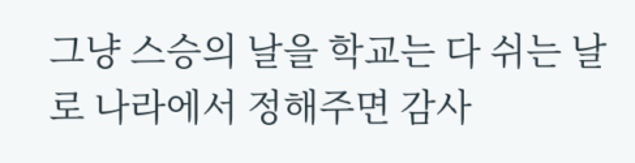그냥 스승의 날을 학교는 다 쉬는 날로 나라에서 정해주면 감사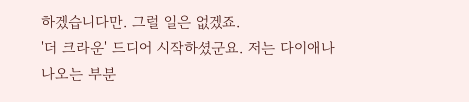하겠습니다만. 그럴 일은 없겠죠.
'더 크라운' 드디어 시작하셨군요. 저는 다이애나 나오는 부분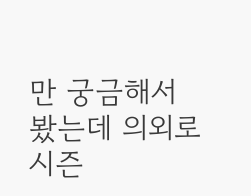만 궁금해서 봤는데 의외로 시즌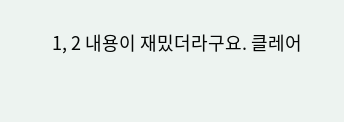1, 2 내용이 재밌더라구요. 클레어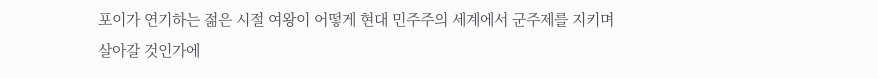포이가 연기하는 젊은 시절 여왕이 어떻게 현대 민주주의 세계에서 군주제를 지키며 살아갈 것인가에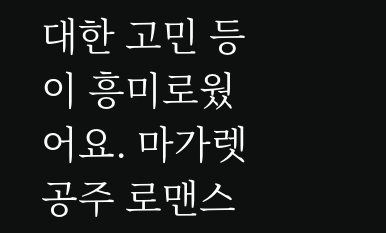대한 고민 등이 흥미로웠어요. 마가렛 공주 로맨스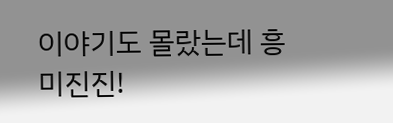이야기도 몰랐는데 흥미진진!